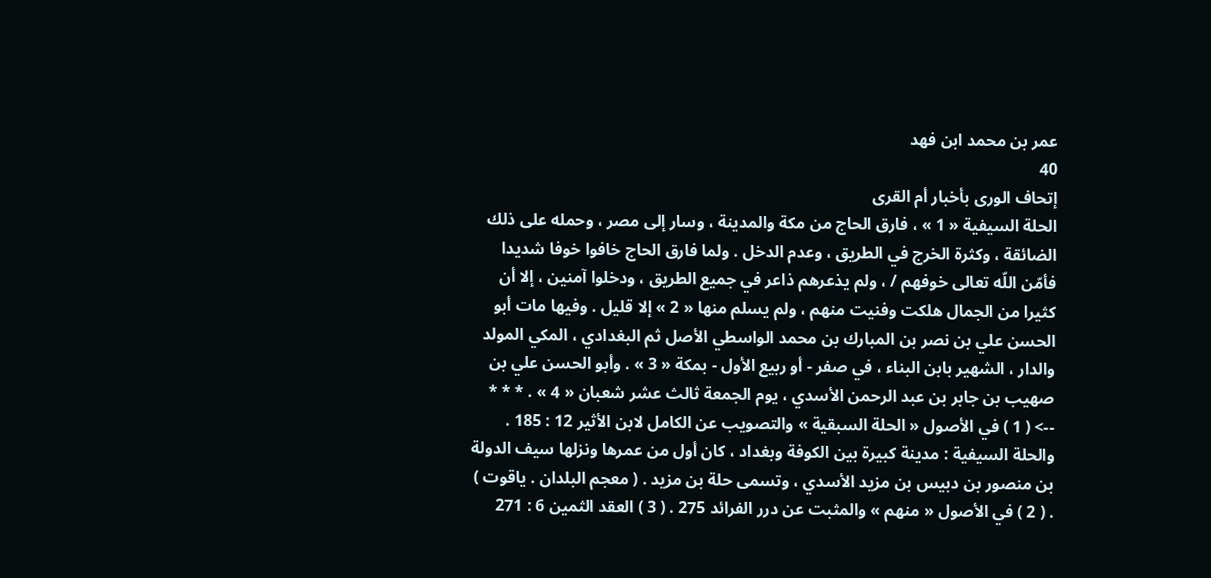عمر بن محمد ابن فهد
40
إتحاف الورى بأخبار أم القرى
الحلة السيفية « 1 » ، فارق الحاج من مكة والمدينة ، وسار إلى مصر ، وحمله على ذلك الضائقة ، وكثرة الخرج في الطريق ، وعدم الدخل . ولما فارق الحاج خافوا خوفا شديدا فأمّن اللّه تعالى خوفهم / ، ولم يذعرهم ذاعر في جميع الطريق ، ودخلوا آمنين ، إلا أن كثيرا من الجمال هلكت وفنيت منهم ، ولم يسلم منها « 2 » إلا قليل . وفيها مات أبو الحسن علي بن نصر بن المبارك بن محمد الواسطي الأصل ثم البغدادي ، المكي المولد والدار ، الشهير بابن البناء ، في صفر - أو ربيع الأول - بمكة « 3 » . وأبو الحسن علي بن صهيب بن جابر بن عبد الرحمن الأسدي ، يوم الجمعة ثالث عشر شعبان « 4 » . * * *
--> ( 1 ) في الأصول « الحلة السبقية » والتصويب عن الكامل لابن الأثير 12 : 185 . والحلة السيفية : مدينة كبيرة بين الكوفة وبغداد ، كان أول من عمرها ونزلها سيف الدولة بن منصور بن دبيس بن مزيد الأسدي ، وتسمى حلة بن مزيد . ( معجم البلدان . ياقوت ) . ( 2 ) في الأصول « منهم » والمثبت عن درر الفرائد 275 . ( 3 ) العقد الثمين 6 : 271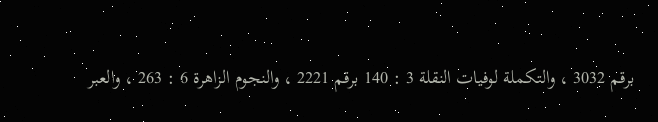برقم 3032 ، والتكملة لوفيات النقلة 3 : 140 برقم 2221 ، والنجوم الزاهرة 6 : 263 ، والعبر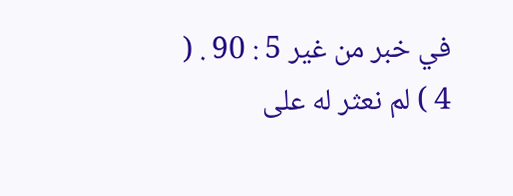في خبر من غير 5 : 90 . ( 4 ) لم نعثر له على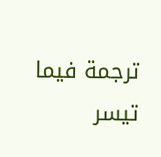ترجمة فيما تيسر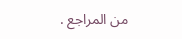من المراجع .